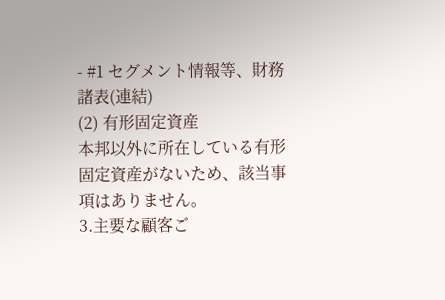- #1 セグメント情報等、財務諸表(連結)
(2) 有形固定資産
本邦以外に所在している有形固定資産がないため、該当事項はありません。
3.主要な顧客ご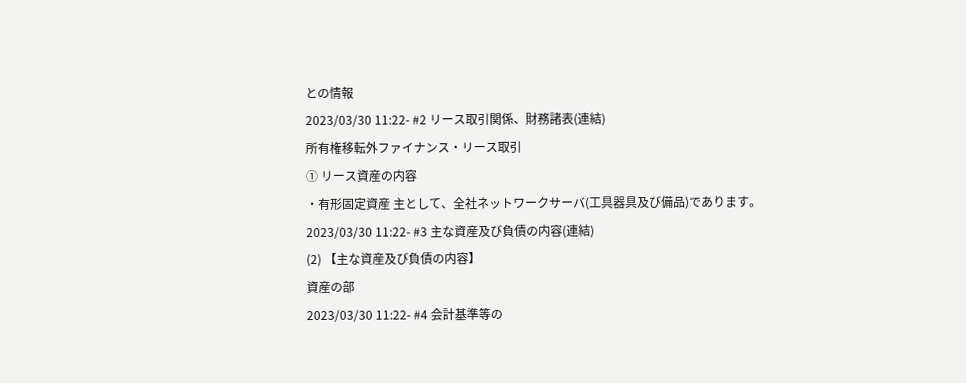との情報
2023/03/30 11:22- #2 リース取引関係、財務諸表(連結)
所有権移転外ファイナンス・リース取引
① リース資産の内容
・有形固定資産 主として、全社ネットワークサーバ(工具器具及び備品)であります。
2023/03/30 11:22- #3 主な資産及び負債の内容(連結)
(2) 【主な資産及び負債の内容】
資産の部
2023/03/30 11:22- #4 会計基準等の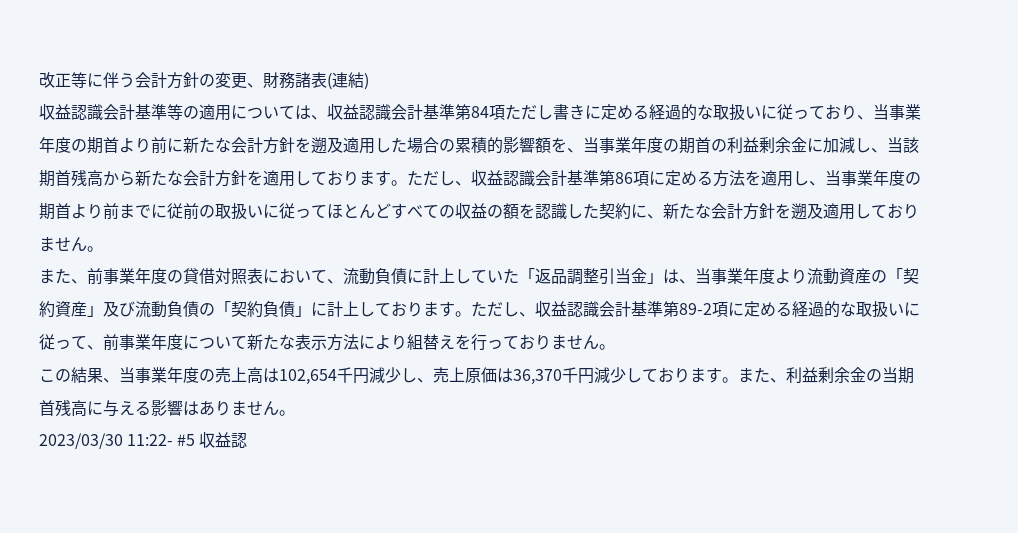改正等に伴う会計方針の変更、財務諸表(連結)
収益認識会計基準等の適用については、収益認識会計基準第84項ただし書きに定める経過的な取扱いに従っており、当事業年度の期首より前に新たな会計方針を遡及適用した場合の累積的影響額を、当事業年度の期首の利益剰余金に加減し、当該期首残高から新たな会計方針を適用しております。ただし、収益認識会計基準第86項に定める方法を適用し、当事業年度の期首より前までに従前の取扱いに従ってほとんどすべての収益の額を認識した契約に、新たな会計方針を遡及適用しておりません。
また、前事業年度の貸借対照表において、流動負債に計上していた「返品調整引当金」は、当事業年度より流動資産の「契約資産」及び流動負債の「契約負債」に計上しております。ただし、収益認識会計基準第89-2項に定める経過的な取扱いに従って、前事業年度について新たな表示方法により組替えを行っておりません。
この結果、当事業年度の売上高は102,654千円減少し、売上原価は36,370千円減少しております。また、利益剰余金の当期首残高に与える影響はありません。
2023/03/30 11:22- #5 収益認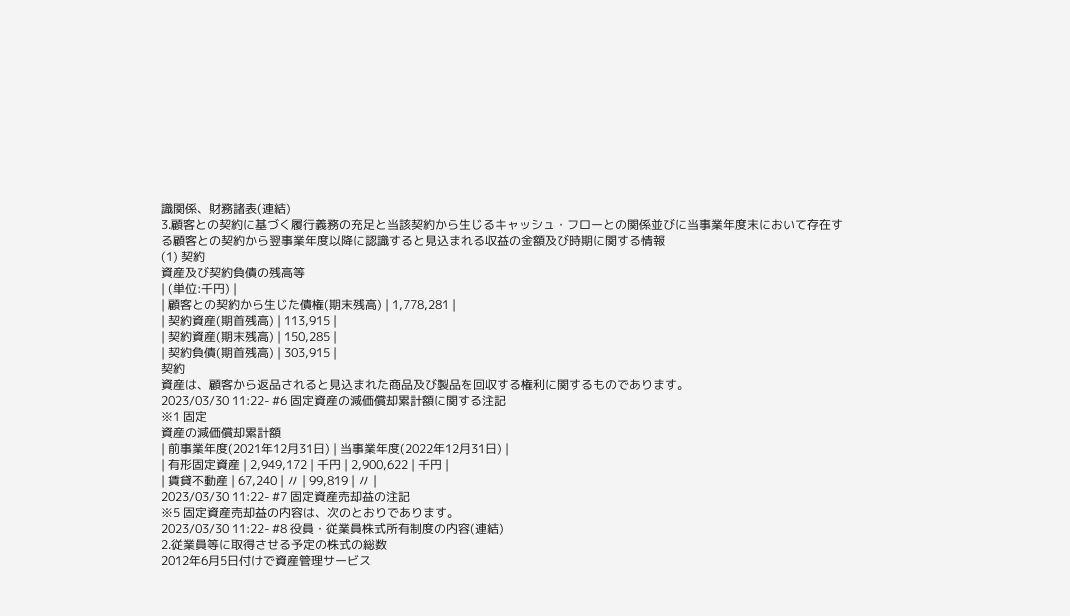識関係、財務諸表(連結)
3.顧客との契約に基づく履行義務の充足と当該契約から生じるキャッシュ・フローとの関係並びに当事業年度末において存在する顧客との契約から翌事業年度以降に認識すると見込まれる収益の金額及び時期に関する情報
(1) 契約
資産及び契約負債の残高等
| (単位:千円) |
| 顧客との契約から生じた債権(期末残高) | 1,778,281 |
| 契約資産(期首残高) | 113,915 |
| 契約資産(期末残高) | 150,285 |
| 契約負債(期首残高) | 303,915 |
契約
資産は、顧客から返品されると見込まれた商品及び製品を回収する権利に関するものであります。
2023/03/30 11:22- #6 固定資産の減価償却累計額に関する注記
※1 固定
資産の減価償却累計額
| 前事業年度(2021年12月31日) | 当事業年度(2022年12月31日) |
| 有形固定資産 | 2,949,172 | 千円 | 2,900,622 | 千円 |
| 賃貸不動産 | 67,240 | 〃 | 99,819 | 〃 |
2023/03/30 11:22- #7 固定資産売却益の注記
※5 固定資産売却益の内容は、次のとおりであります。
2023/03/30 11:22- #8 役員・従業員株式所有制度の内容(連結)
2.従業員等に取得させる予定の株式の総数
2012年6月5日付けで資産管理サービス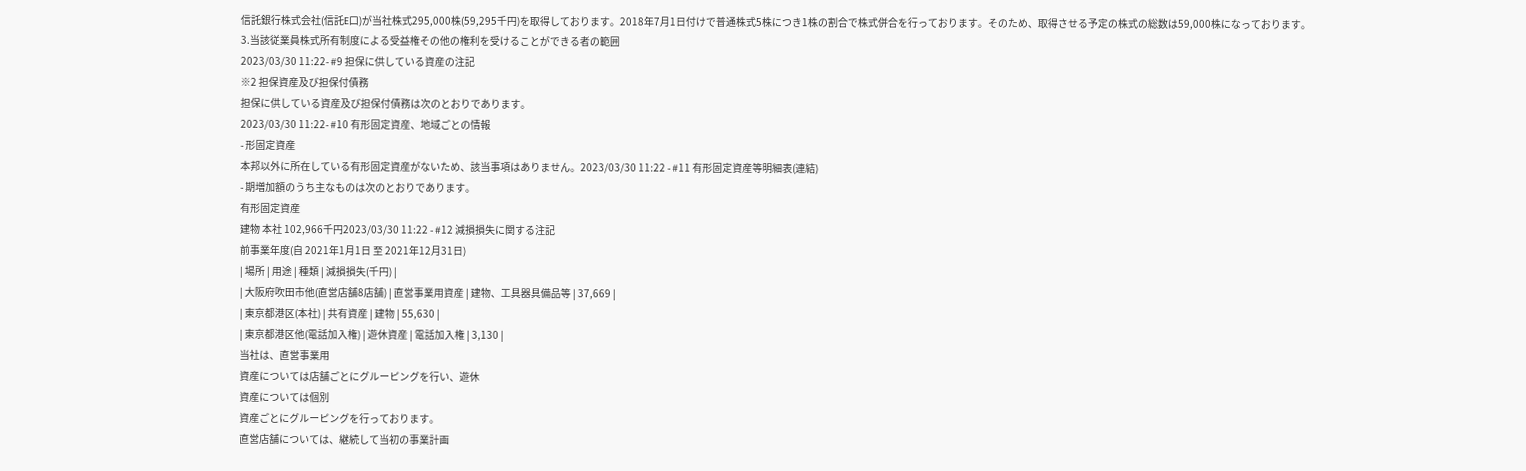信託銀行株式会社(信託E口)が当社株式295,000株(59,295千円)を取得しております。2018年7月1日付けで普通株式5株につき1株の割合で株式併合を行っております。そのため、取得させる予定の株式の総数は59,000株になっております。
3.当該従業員株式所有制度による受益権その他の権利を受けることができる者の範囲
2023/03/30 11:22- #9 担保に供している資産の注記
※2 担保資産及び担保付債務
担保に供している資産及び担保付債務は次のとおりであります。
2023/03/30 11:22- #10 有形固定資産、地域ごとの情報
- 形固定資産
本邦以外に所在している有形固定資産がないため、該当事項はありません。2023/03/30 11:22 - #11 有形固定資産等明細表(連結)
- 期増加額のうち主なものは次のとおりであります。
有形固定資産
建物 本社 102,966千円2023/03/30 11:22 - #12 減損損失に関する注記
前事業年度(自 2021年1月1日 至 2021年12月31日)
| 場所 | 用途 | 種類 | 減損損失(千円) |
| 大阪府吹田市他(直営店舗8店舗) | 直営事業用資産 | 建物、工具器具備品等 | 37,669 |
| 東京都港区(本社) | 共有資産 | 建物 | 55,630 |
| 東京都港区他(電話加入権) | 遊休資産 | 電話加入権 | 3,130 |
当社は、直営事業用
資産については店舗ごとにグルーピングを行い、遊休
資産については個別
資産ごとにグルーピングを行っております。
直営店舗については、継続して当初の事業計画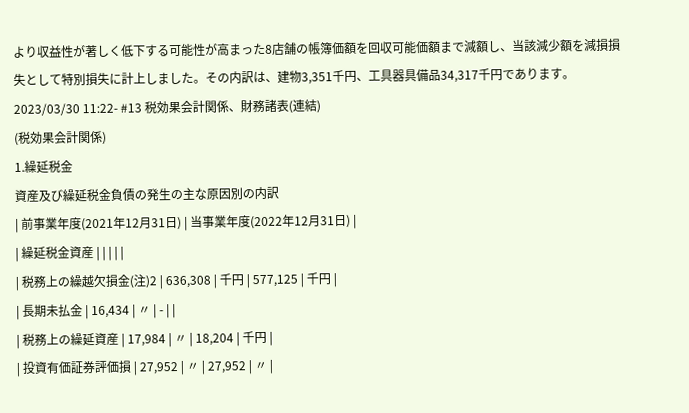より収益性が著しく低下する可能性が高まった8店舗の帳簿価額を回収可能価額まで減額し、当該減少額を減損損失として特別損失に計上しました。その内訳は、建物3,351千円、工具器具備品34,317千円であります。
2023/03/30 11:22- #13 税効果会計関係、財務諸表(連結)
(税効果会計関係)
1.繰延税金
資産及び繰延税金負債の発生の主な原因別の内訳
| 前事業年度(2021年12月31日) | 当事業年度(2022年12月31日) |
| 繰延税金資産 | | | | |
| 税務上の繰越欠損金(注)2 | 636,308 | 千円 | 577,125 | 千円 |
| 長期未払金 | 16,434 | 〃 | - | |
| 税務上の繰延資産 | 17,984 | 〃 | 18,204 | 千円 |
| 投資有価証券評価損 | 27,952 | 〃 | 27,952 | 〃 |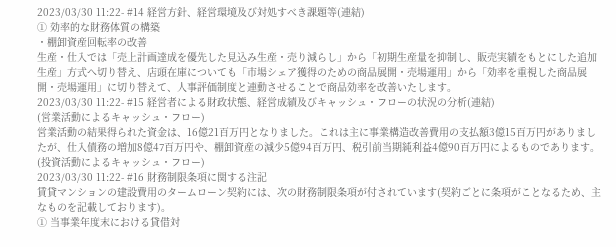2023/03/30 11:22- #14 経営方針、経営環境及び対処すべき課題等(連結)
① 効率的な財務体質の構築
・棚卸資産回転率の改善
生産・仕入では「売上計画達成を優先した見込み生産・売り減らし」から「初期生産量を抑制し、販売実績をもとにした追加生産」方式へ切り替え、店頭在庫についても「市場シェア獲得のための商品展開・売場運用」から「効率を重視した商品展開・売場運用」に切り替えて、人事評価制度と連動させることで商品効率を改善いたします。
2023/03/30 11:22- #15 経営者による財政状態、経営成績及びキャッシュ・フローの状況の分析(連結)
(営業活動によるキャッシュ・フロー)
営業活動の結果得られた資金は、16億21百万円となりました。これは主に事業構造改善費用の支払額3億15百万円がありましたが、仕入債務の増加8億47百万円や、棚卸資産の減少5億94百万円、税引前当期純利益4億90百万円によるものであります。
(投資活動によるキャッシュ・フロー)
2023/03/30 11:22- #16 財務制限条項に関する注記
賃貸マンションの建設費用のタームローン契約には、次の財務制限条項が付されています(契約ごとに条項がことなるため、主なものを記載しております)。
① 当事業年度末における貸借対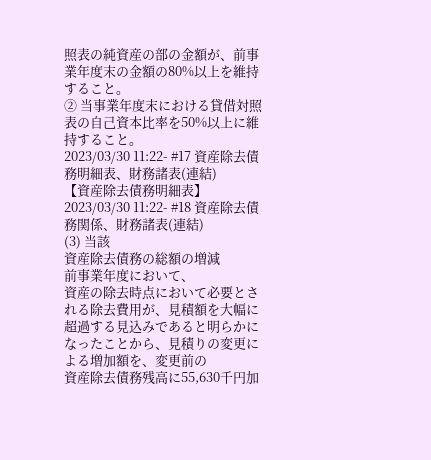照表の純資産の部の金額が、前事業年度末の金額の80%以上を維持すること。
② 当事業年度末における貸借対照表の自己資本比率を50%以上に維持すること。
2023/03/30 11:22- #17 資産除去債務明細表、財務諸表(連結)
【資産除去債務明細表】
2023/03/30 11:22- #18 資産除去債務関係、財務諸表(連結)
(3) 当該
資産除去債務の総額の増減
前事業年度において、
資産の除去時点において必要とされる除去費用が、見積額を大幅に超過する見込みであると明らかになったことから、見積りの変更による増加額を、変更前の
資産除去債務残高に55,630千円加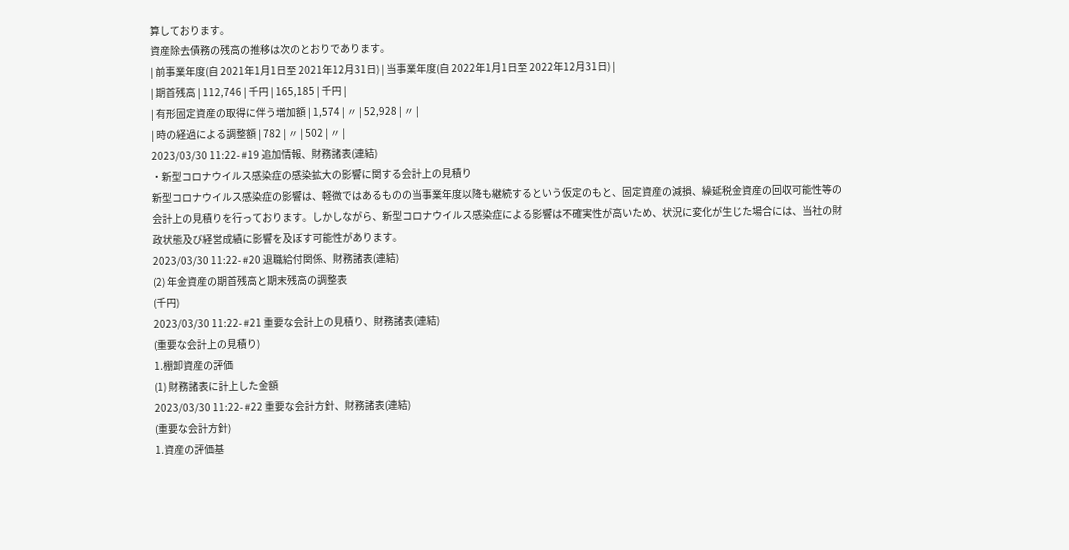算しております。
資産除去債務の残高の推移は次のとおりであります。
| 前事業年度(自 2021年1月1日至 2021年12月31日) | 当事業年度(自 2022年1月1日至 2022年12月31日) |
| 期首残高 | 112,746 | 千円 | 165,185 | 千円 |
| 有形固定資産の取得に伴う増加額 | 1,574 | 〃 | 52,928 | 〃 |
| 時の経過による調整額 | 782 | 〃 | 502 | 〃 |
2023/03/30 11:22- #19 追加情報、財務諸表(連結)
・新型コロナウイルス感染症の感染拡大の影響に関する会計上の見積り
新型コロナウイルス感染症の影響は、軽微ではあるものの当事業年度以降も継続するという仮定のもと、固定資産の減損、繰延税金資産の回収可能性等の会計上の見積りを行っております。しかしながら、新型コロナウイルス感染症による影響は不確実性が高いため、状況に変化が生じた場合には、当社の財政状態及び経営成績に影響を及ぼす可能性があります。
2023/03/30 11:22- #20 退職給付関係、財務諸表(連結)
(2) 年金資産の期首残高と期末残高の調整表
(千円)
2023/03/30 11:22- #21 重要な会計上の見積り、財務諸表(連結)
(重要な会計上の見積り)
1.棚卸資産の評価
(1) 財務諸表に計上した金額
2023/03/30 11:22- #22 重要な会計方針、財務諸表(連結)
(重要な会計方針)
1.資産の評価基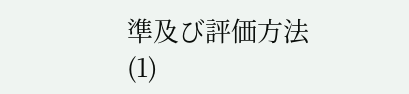準及び評価方法
(1)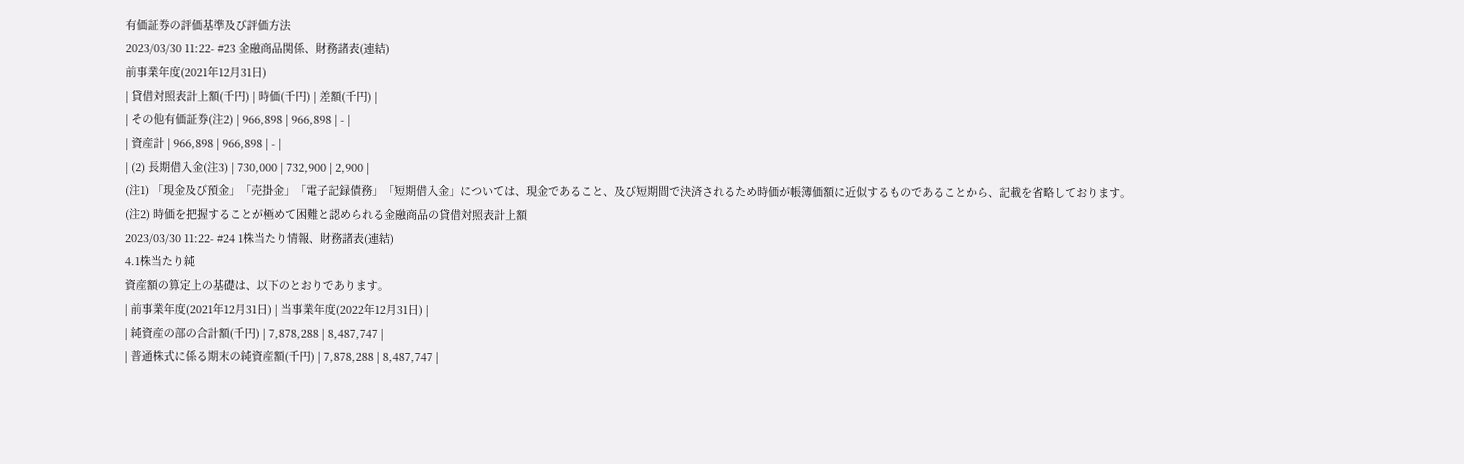有価証券の評価基準及び評価方法
2023/03/30 11:22- #23 金融商品関係、財務諸表(連結)
前事業年度(2021年12月31日)
| 貸借対照表計上額(千円) | 時価(千円) | 差額(千円) |
| その他有価証券(注2) | 966,898 | 966,898 | - |
| 資産計 | 966,898 | 966,898 | - |
| (2) 長期借入金(注3) | 730,000 | 732,900 | 2,900 |
(注1) 「現金及び預金」「売掛金」「電子記録債務」「短期借入金」については、現金であること、及び短期間で決済されるため時価が帳簿価額に近似するものであることから、記載を省略しております。
(注2) 時価を把握することが極めて困難と認められる金融商品の貸借対照表計上額
2023/03/30 11:22- #24 1株当たり情報、財務諸表(連結)
4.1株当たり純
資産額の算定上の基礎は、以下のとおりであります。
| 前事業年度(2021年12月31日) | 当事業年度(2022年12月31日) |
| 純資産の部の合計額(千円) | 7,878,288 | 8,487,747 |
| 普通株式に係る期末の純資産額(千円) | 7,878,288 | 8,487,747 |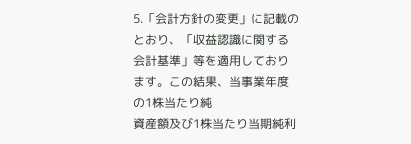5.「会計方針の変更」に記載のとおり、「収益認識に関する会計基準」等を適用しております。この結果、当事業年度の1株当たり純
資産額及び1株当たり当期純利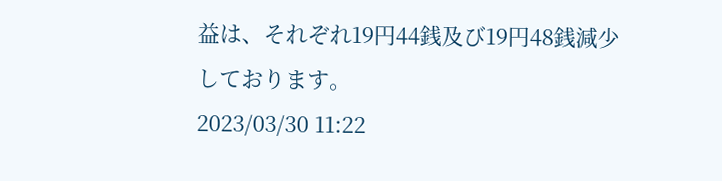益は、それぞれ19円44銭及び19円48銭減少しております。
2023/03/30 11:22